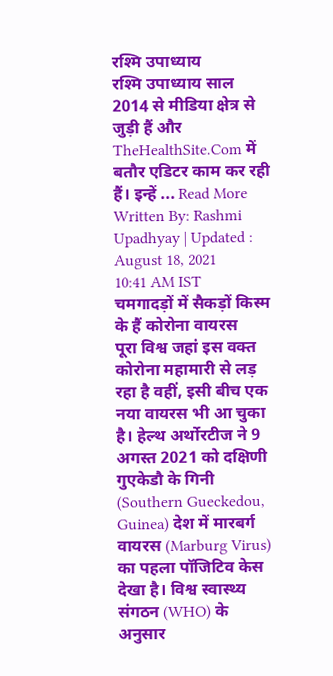रश्मि उपाध्याय
रश्मि उपाध्याय साल 2014 से मीडिया क्षेत्र से जुड़ी हैं और TheHealthSite.Com में बतौर एडिटर काम कर रही हैं। इन्हें ... Read More
Written By: Rashmi Upadhyay | Updated : August 18, 2021 10:41 AM IST
चमगादड़ों में सैकड़ों किस्म के हैं कोरोना वायरस
पूरा विश्व जहां इस वक्त कोरोना महामारी से लड़ रहा है वहीं, इसी बीच एक नया वायरस भी आ चुका है। हेल्थ अर्थोरटीज ने 9 अगस्त 2021 को दक्षिणी गुएकेडौ के गिनी (Southern Gueckedou, Guinea) देश में मारबर्ग वायरस (Marburg Virus) का पहला पॉजिटिव केस देखा है। विश्व स्वास्थ्य संगठन (WHO) के अनुसार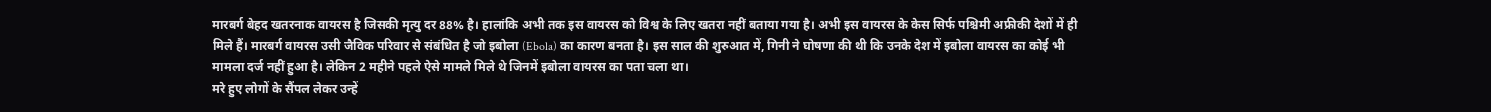मारबर्ग बेहद खतरनाक वायरस है जिसकी मृत्यु दर 88% है। हालांकि अभी तक इस वायरस को विश्व के लिए खतरा नहीं बताया गया है। अभी इस वायरस के केस सिर्फ पश्चिमी अफ्रीकी देशों में ही मिले हैं। मारबर्ग वायरस उसी जैविक परिवार से संबंधित है जो इबोला (Ebola) का कारण बनता है। इस साल की शुरुआत में, गिनी ने घोषणा की थी कि उनके देश में इबोला वायरस का कोई भी मामला दर्ज नहीं हुआ है। लेकिन 2 महीने पहले ऐसे मामले मिले थे जिनमें इबोला वायरस का पता चला था।
मरे हुए लोगों के सैंपल लेकर उन्हें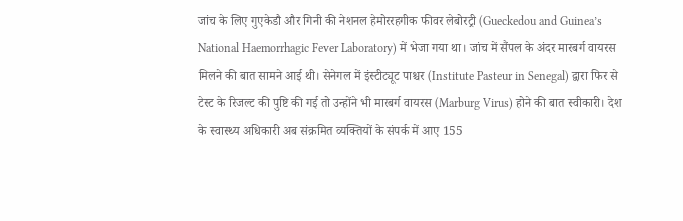जांच के लिए गुएकेडौ और गिनी की नेशनल हेमोररहगीक फीवर लेबोरट्री (Gueckedou and Guinea’s National Haemorrhagic Fever Laboratory) में भेजा गया था। जांच में सैंपल के अंदर मारबर्ग वायरस मिलने की बात सामने आई थी। सेनेगल में इंस्टीट्यूट पाश्चर (Institute Pasteur in Senegal) द्वारा फिर से टेस्ट के रिजल्ट की पुष्टि की गई तो उन्होंने भी मारबर्ग वायरस (Marburg Virus) होने की बात स्वीकारी। देश के स्वास्थ्य अधिकारी अब संक्रमित व्यक्तियों के संपर्क में आए 155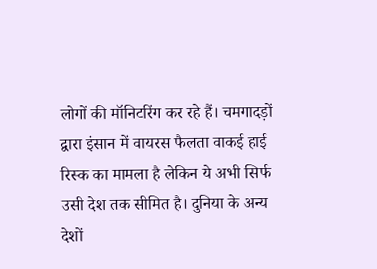लोगों की मॉनिटरिंग कर रहे हैं। चमगादड़ों द्वारा इंसान में वायरस फैलता वाकई हाई रिस्क का मामला है लेकिन ये अभी सिर्फ उसी देश तक सीमित है। दुनिया के अन्य देशों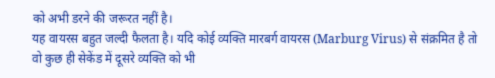को अभी डरने की जरूरत नहीं है।
यह वायरस बहुत जल्दी फैलता है। यदि कोई व्यक्ति मारबर्ग वायरस (Marburg Virus) से संक्रमित है तो वो कुछ ही सेकेंड में दूसरे व्यक्ति को भी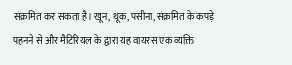संक्रमित कर सकता है। खून, थूक, पसीना, संक्रमित के कपड़े पहनने से और मैटिरियल के द्वारा यह वायरस एक व्यक्ति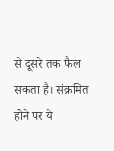से दूसरे तक फैल सकता है। संक्रमित होने पर ये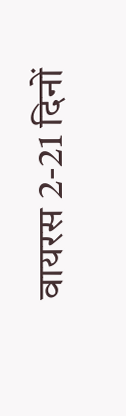वायरस 2-21 दिनों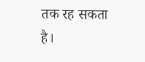तक रह सकता है।